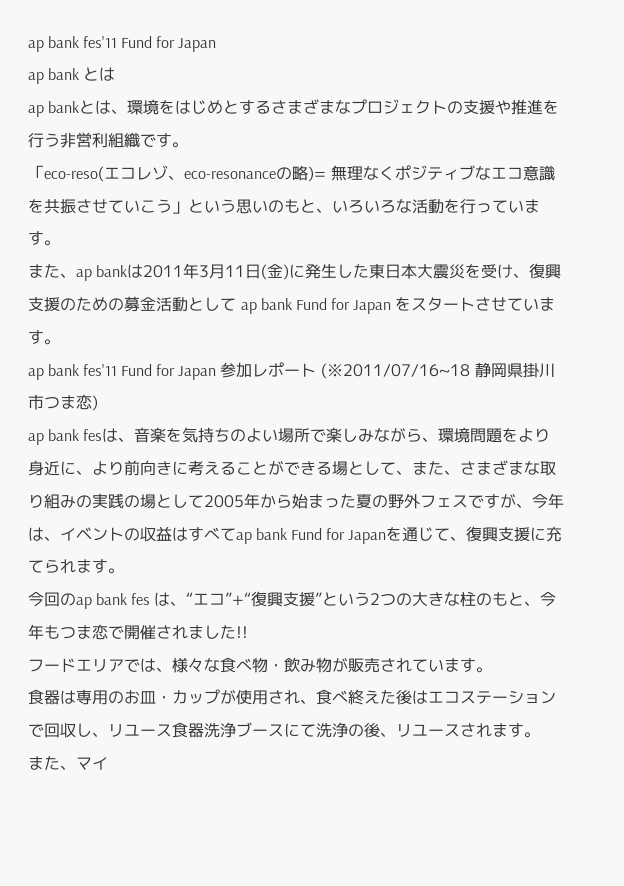ap bank fes'11 Fund for Japan
ap bank とは
ap bankとは、環境をはじめとするさまざまなプロジェクトの支援や推進を行う非営利組織です。
「eco-reso(エコレゾ、eco-resonanceの略)= 無理なくポジティブなエコ意識を共振させていこう」という思いのもと、いろいろな活動を行っています。
また、ap bankは2011年3月11日(金)に発生した東日本大震災を受け、復興支援のための募金活動として ap bank Fund for Japan をスタートさせています。
ap bank fes'11 Fund for Japan 参加レポート (※2011/07/16~18 静岡県掛川市つま恋)
ap bank fesは、音楽を気持ちのよい場所で楽しみながら、環境問題をより身近に、より前向きに考えることができる場として、また、さまざまな取り組みの実践の場として2005年から始まった夏の野外フェスですが、今年は、イベントの収益はすべてap bank Fund for Japanを通じて、復興支援に充てられます。
今回のap bank fes は、“エコ”+“復興支援”という2つの大きな柱のもと、今年もつま恋で開催されました!!
フードエリアでは、様々な食べ物・飲み物が販売されています。
食器は専用のお皿・カップが使用され、食べ終えた後はエコステーションで回収し、リユース食器洗浄ブースにて洗浄の後、リユースされます。
また、マイ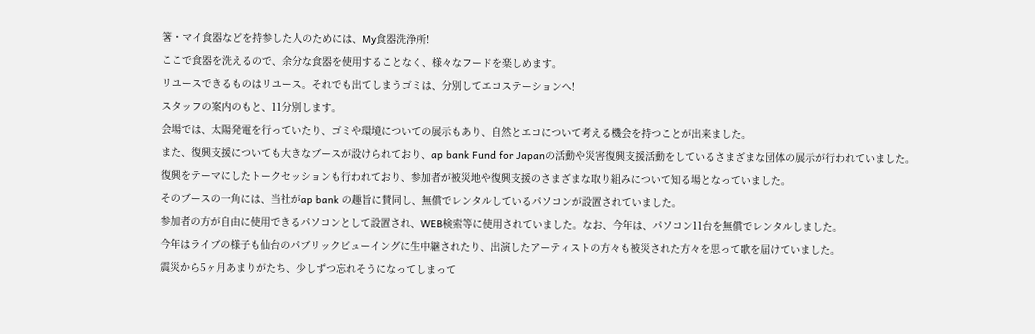箸・マイ食器などを持参した人のためには、My食器洗浄所!
ここで食器を洗えるので、余分な食器を使用することなく、様々なフードを楽しめます。
リユースできるものはリユース。それでも出てしまうゴミは、分別してエコステーションへ!
スタッフの案内のもと、11分別します。
会場では、太陽発電を行っていたり、ゴミや環境についての展示もあり、自然とエコについて考える機会を持つことが出来ました。
また、復興支援についても大きなブースが設けられており、ap bank Fund for Japanの活動や災害復興支援活動をしているさまざまな団体の展示が行われていました。
復興をテーマにしたトークセッションも行われており、参加者が被災地や復興支援のさまざまな取り組みについて知る場となっていました。
そのブースの一角には、当社がap bank の趣旨に賛同し、無償でレンタルしているパソコンが設置されていました。
参加者の方が自由に使用できるパソコンとして設置され、WEB検索等に使用されていました。なお、今年は、パソコン11台を無償でレンタルしました。
今年はライブの様子も仙台のパブリックビューイングに生中継されたり、出演したアーティストの方々も被災された方々を思って歌を届けていました。
震災から5ヶ月あまりがたち、少しずつ忘れそうになってしまって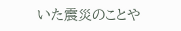いた震災のことや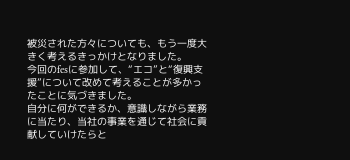被災された方々についても、もう一度大きく考えるきっかけとなりました。
今回のfesに参加して、“エコ”と“復興支援”について改めて考えることが多かったことに気づきました。
自分に何ができるか、意識しながら業務に当たり、当社の事業を通じて社会に貢献していけたらと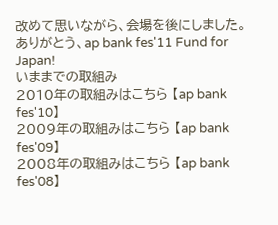改めて思いながら、会場を後にしました。
ありがとう、ap bank fes'11 Fund for Japan!
いままでの取組み
2010年の取組みはこちら 【ap bank fes'10】
2009年の取組みはこちら 【ap bank fes'09】
2008年の取組みはこちら 【ap bank fes'08】